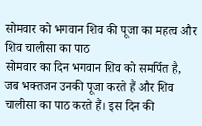सोमवार को भगवान शिव की पूजा का महत्व और शिव चालीसा का पाठ
सोमवार का दिन भगवान शिव को समर्पित है, जब भक्तजन उनकी पूजा करते हैं और शिव चालीसा का पाठ करते हैं। इस दिन की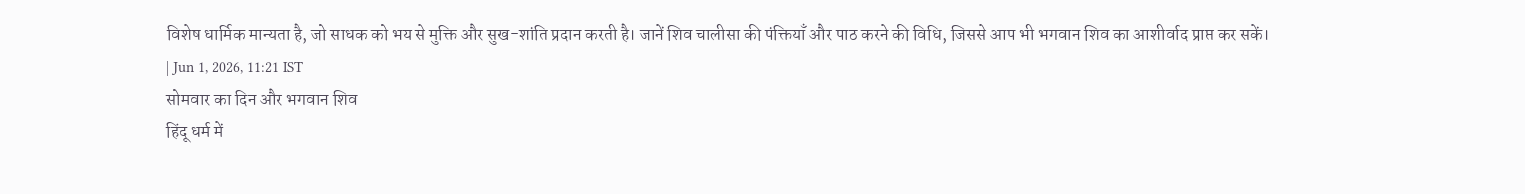विशेष धार्मिक मान्यता है, जो साधक को भय से मुक्ति और सुख-शांति प्रदान करती है। जानें शिव चालीसा की पंक्तियाँ और पाठ करने की विधि, जिससे आप भी भगवान शिव का आशीर्वाद प्राप्त कर सकें।
| Jun 1, 2026, 11:21 IST
सोमवार का दिन और भगवान शिव
हिंदू धर्म में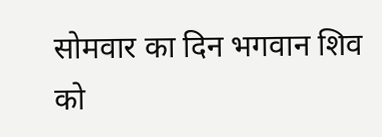सोमवार का दिन भगवान शिव को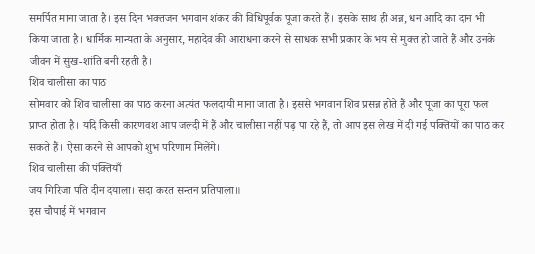समर्पित माना जाता है। इस दिन भक्तजन भगवान शंकर की विधिपूर्वक पूजा करते हैं। इसके साथ ही अन्न, धन आदि का दान भी किया जाता है। धार्मिक मान्यता के अनुसार, महादेव की आराधना करने से साधक सभी प्रकार के भय से मुक्त हो जाते हैं और उनके जीवन में सुख-शांति बनी रहती है।
शिव चालीसा का पाठ
सोमवार को शिव चालीसा का पाठ करना अत्यंत फलदायी माना जाता है। इससे भगवान शिव प्रसन्न होते हैं और पूजा का पूरा फल प्राप्त होता है। यदि किसी कारणवश आप जल्दी में हैं और चालीसा नहीं पढ़ पा रहे हैं, तो आप इस लेख में दी गई पक्तियों का पाठ कर सकते हैं। ऐसा करने से आपको शुभ परिणाम मिलेंगे।
शिव चालीसा की पंक्तियाँ
जय गिरिजा पति दीन दयाला। सदा करत सन्तन प्रतिपाला॥
इस चौपाई में भगवान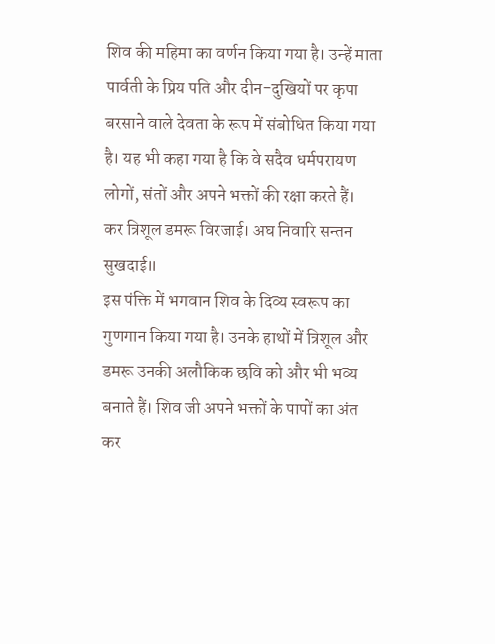शिव की महिमा का वर्णन किया गया है। उन्हें माता पार्वती के प्रिय पति और दीन-दुखियों पर कृपा बरसाने वाले देवता के रूप में संबोधित किया गया है। यह भी कहा गया है कि वे सदैव धर्मपरायण लोगों, संतों और अपने भक्तों की रक्षा करते हैं।
कर त्रिशूल डमरू विरजाई। अघ निवारि सन्तन सुखदाई॥
इस पंक्ति में भगवान शिव के दिव्य स्वरूप का गुणगान किया गया है। उनके हाथों में त्रिशूल और डमरू उनकी अलौकिक छवि को और भी भव्य बनाते हैं। शिव जी अपने भक्तों के पापों का अंत कर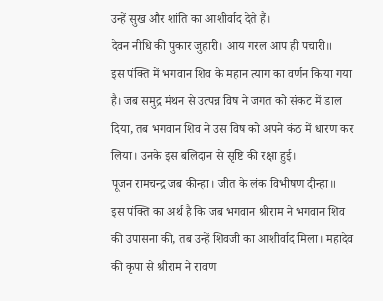उन्हें सुख और शांति का आशीर्वाद देते हैं।
देवन नीधि की पुकार जुहारी। आय गरल आप ही पचारी॥
इस पंक्ति में भगवान शिव के महान त्याग का वर्णन किया गया है। जब समुद्र मंथन से उत्पन्न विष ने जगत को संकट में डाल दिया, तब भगवान शिव ने उस विष को अपने कंठ में धारण कर लिया। उनके इस बलिदान से सृष्टि की रक्षा हुई।
पूजन रामचन्द्र जब कीन्हा। जीत के लंक विभीषण दीन्हा॥
इस पंक्ति का अर्थ है कि जब भगवान श्रीराम ने भगवान शिव की उपासना की, तब उन्हें शिवजी का आशीर्वाद मिला। महादेव की कृपा से श्रीराम ने रावण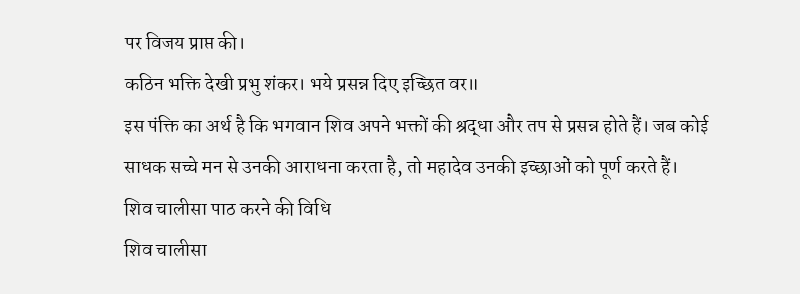पर विजय प्राप्त की।
कठिन भक्ति देखी प्रभु शंकर। भये प्रसन्न दिए इच्छित वर॥
इस पंक्ति का अर्थ है कि भगवान शिव अपने भक्तों की श्रद्धा और तप से प्रसन्न होते हैं। जब कोई साधक सच्चे मन से उनकी आराधना करता है, तो महादेव उनकी इच्छाओं को पूर्ण करते हैं।
शिव चालीसा पाठ करने की विधि
शिव चालीसा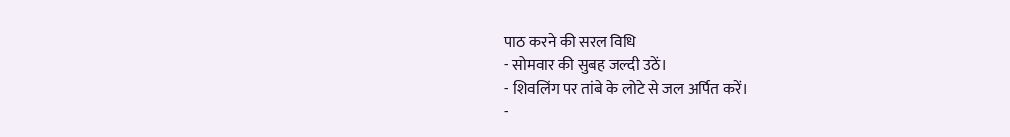पाठ करने की सरल विधि
- सोमवार की सुबह जल्दी उठें।
- शिवलिंग पर तांबे के लोटे से जल अर्पित करें।
-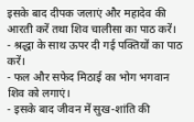इसके बाद दीपक जलाएं और महादेव की आरती करें तथा शिव चालीसा का पाठ करें।
- श्रद्धा के साथ ऊपर दी गई पक्तियों का पाठ करें।
- फल और सफेद मिठाई का भोग भगवान शिव को लगाएं।
- इसके बाद जीवन में सुख-शांति की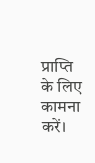प्राप्ति के लिए कामना करें।